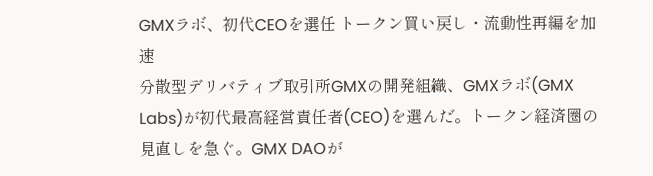GMXラボ、初代CEOを選任 トークン買い戻し・流動性再編を加速
分散型デリバティブ取引所GMXの開発組織、GMXラボ(GMX Labs)が初代最高経営責任者(CEO)を選んだ。トークン経済圏の見直しを急ぐ。GMX DAOが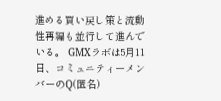進める買い戻し策と流動性再編も並行して進んでいる。 GMXラボは5月11日、コミュニティーメンバーのQ(匿名)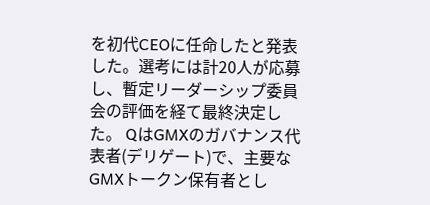を初代CEOに任命したと発表した。選考には計20人が応募し、暫定リーダーシップ委員会の評価を経て最終決定した。 QはGMXのガバナンス代表者(デリゲート)で、主要なGMXトークン保有者とし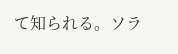て知られる。ソラ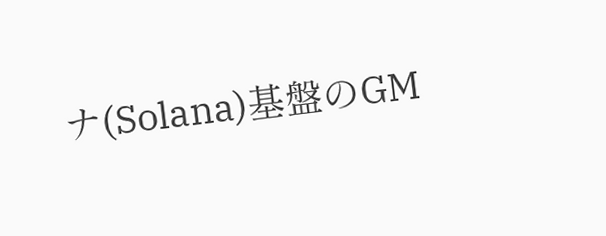ナ(Solana)基盤のGM